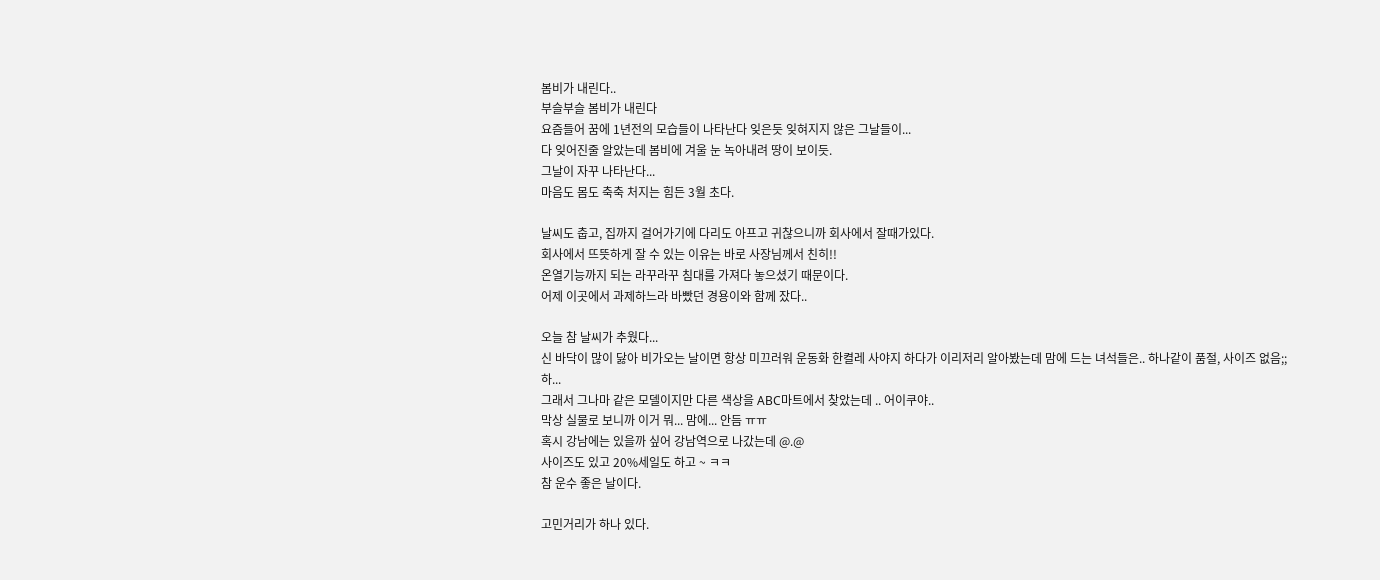봄비가 내린다..
부슬부슬 봄비가 내린다
요즘들어 꿈에 1년전의 모습들이 나타난다 잊은듯 잊혀지지 않은 그날들이...
다 잊어진줄 알았는데 봄비에 겨울 눈 녹아내려 땅이 보이듯.
그날이 자꾸 나타난다...
마음도 몸도 축축 처지는 힘든 3월 초다.

날씨도 춥고, 집까지 걸어가기에 다리도 아프고 귀찮으니까 회사에서 잘때가있다.
회사에서 뜨뜻하게 잘 수 있는 이유는 바로 사장님께서 친히!!
온열기능까지 되는 라꾸라꾸 침대를 가져다 놓으셨기 때문이다.
어제 이곳에서 과제하느라 바빴던 경용이와 함께 잤다..

오늘 참 날씨가 추웠다...
신 바닥이 많이 닳아 비가오는 날이면 항상 미끄러워 운동화 한켤레 사야지 하다가 이리저리 알아봤는데 맘에 드는 녀석들은.. 하나같이 품절, 사이즈 없음;;
하...
그래서 그나마 같은 모델이지만 다른 색상을 ABC마트에서 찾았는데 .. 어이쿠야..
막상 실물로 보니까 이거 뭐... 맘에... 안듬 ㅠㅠ
혹시 강남에는 있을까 싶어 강남역으로 나갔는데 @.@
사이즈도 있고 20%세일도 하고 ~ ㅋㅋ
참 운수 좋은 날이다.

고민거리가 하나 있다.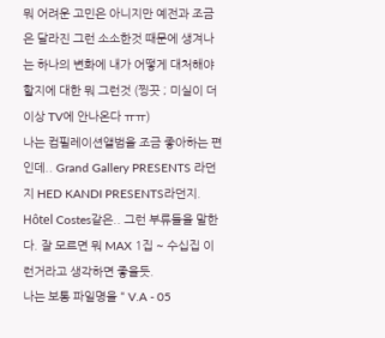뭐 어려운 고민은 아니지만 예전과 조금은 달라진 그런 소소한것 때문에 생겨나는 하나의 변화에 내가 어떻게 대처해야할지에 대한 뭐 그런것 (찡끗 ; 미실이 더이상 TV에 안나온다 ㅠㅠ)
나는 컴필레이션앨범을 조금 좋아하는 편인데.. Grand Gallery PRESENTS 라던지 HED KANDI PRESENTS라던지. Hôtel Costes같은.. 그런 부류들을 말한다. 잘 모르면 뭐 MAX 1집 ~ 수십집 이런거라고 생각하면 좋을듯.
나는 보통 파일명을 " V.A - 05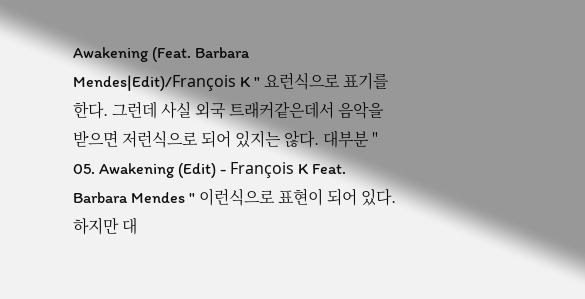Awakening (Feat. Barbara Mendes|Edit)/François K " 요런식으로 표기를 한다. 그런데 사실 외국 트래커같은데서 음악을 받으면 저런식으로 되어 있지는 않다. 대부분 " 05. Awakening (Edit) - François K Feat. Barbara Mendes " 이런식으로 표현이 되어 있다.
하지만 대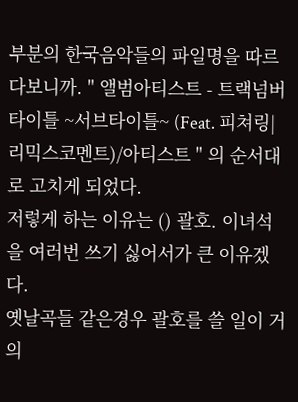부분의 한국음악들의 파일명을 따르다보니까. " 앨범아티스트 - 트랙넘버 타이틀 ~서브타이틀~ (Feat. 피쳐링|리믹스코멘트)/아티스트 " 의 순서대로 고치게 되었다.
저렇게 하는 이유는 () 괄호. 이녀석을 여러번 쓰기 싫어서가 큰 이유겠다.
옛날곡들 같은경우 괄호를 쓸 일이 거의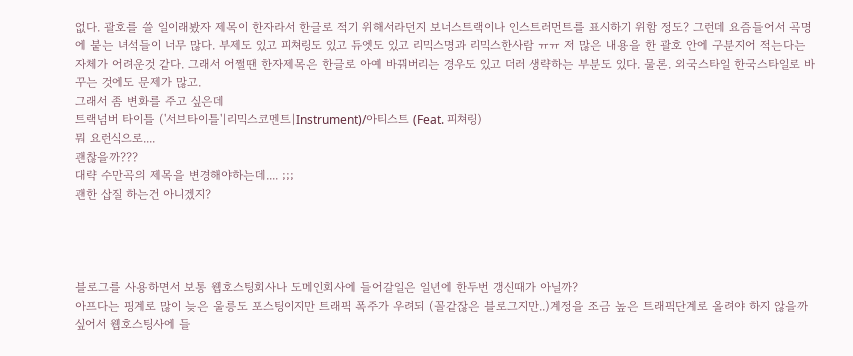없다. 괄호를 쓸 일이래봤자 제목이 한자라서 한글로 적기 위해서라던지 보너스트랙이나 인스트러먼트를 표시하기 위함 정도? 그런데 요즘들어서 곡명에 붙는 녀석들이 너무 많다. 부제도 있고 피쳐링도 있고 듀엣도 있고 리믹스명과 리믹스한사람 ㅠㅠ 저 많은 내용을 한 괄호 안에 구분지어 적는다는 자체가 어려운것 같다. 그래서 어쩔땐 한자제목은 한글로 아예 바꿔버리는 경우도 있고 더러 생략하는 부분도 있다. 물론. 외국스타일 한국스타일로 바꾸는 것에도 문제가 많고.
그래서 좀 변화를 주고 싶은데
트랙넘버 타이틀 ('서브타이틀'|리믹스코멘트|Instrument)/아티스트 (Feat. 피쳐링)
뭐 요런식으로....
괜찮을까???
대략 수만곡의 제목을 변경해야하는데.... ;;;
괜한 삽질 하는건 아니겠지?




블로그를 사용하면서 보통 웹호스팅회사나 도메인회사에 들어갈일은 일년에 한두번 갱신때가 아닐까?
아프다는 핑계로 많이 늦은 울릉도 포스팅이지만 트래픽 폭주가 우려되 (꼴같잖은 블로그지만..)계정을 조금 높은 트래픽단계로 올려야 하지 않을까 싶어서 웹호스팅사에 들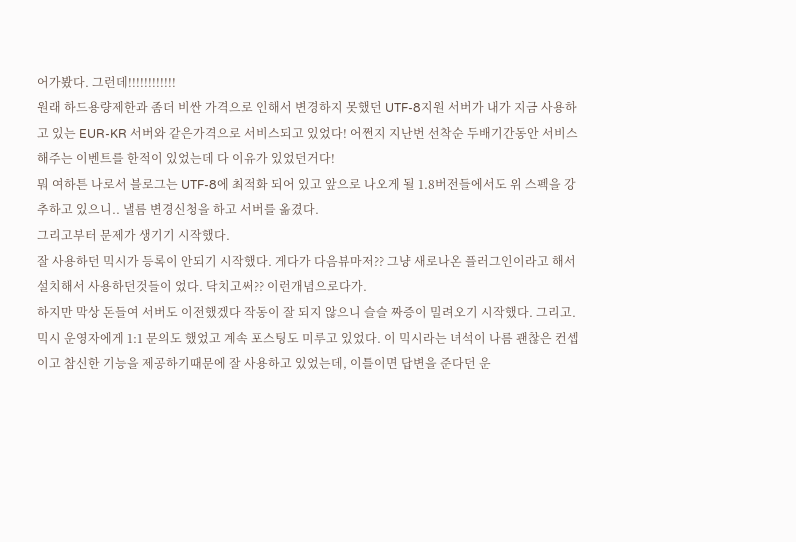어가봤다. 그런데!!!!!!!!!!!!
원래 하드용량제한과 좀더 비싼 가격으로 인해서 변경하지 못했던 UTF-8지원 서버가 내가 지금 사용하고 있는 EUR-KR 서버와 같은가격으로 서비스되고 있었다! 어쩐지 지난번 선착순 두배기간동안 서비스해주는 이벤트를 한적이 있었는데 다 이유가 있었던거다!
뭐 여하튼 나로서 블로그는 UTF-8에 최적화 되어 있고 앞으로 나오게 될 1.8버전들에서도 위 스펙을 강추하고 있으니.. 낼름 변경신청을 하고 서버를 옮겼다.
그리고부터 문제가 생기기 시작했다.
잘 사용하던 믹시가 등록이 안되기 시작했다. 게다가 다음뷰마저?? 그냥 새로나온 플러그인이라고 해서 설치해서 사용하던것들이 었다. 닥치고써?? 이런개념으로다가.
하지만 막상 돈들여 서버도 이전했겠다 작동이 잘 되지 않으니 슬슬 짜증이 밀려오기 시작했다. 그리고.
믹시 운영자에게 1:1 문의도 했었고 계속 포스팅도 미루고 있었다. 이 믹시라는 녀석이 나름 괜찮은 컨셉이고 참신한 기능을 제공하기때문에 잘 사용하고 있었는데, 이틀이면 답변을 준다던 운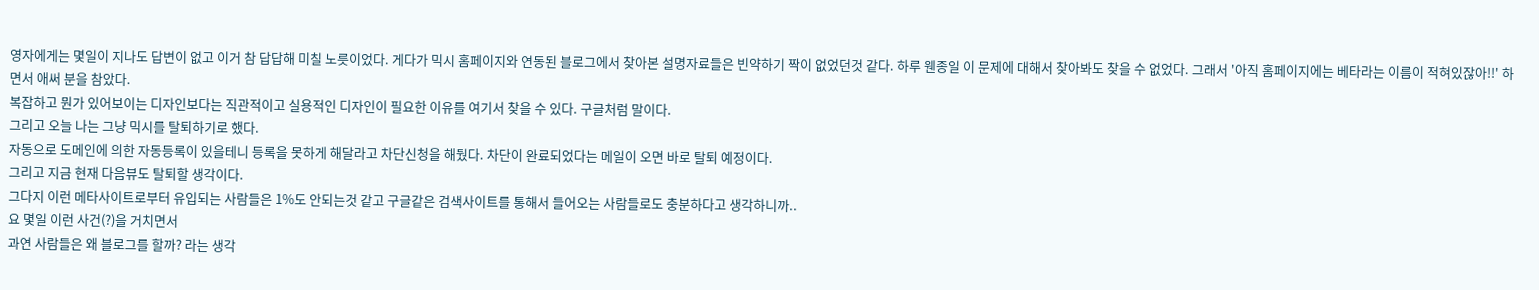영자에게는 몇일이 지나도 답변이 없고 이거 참 답답해 미칠 노릇이었다. 게다가 믹시 홈페이지와 연동된 블로그에서 찾아본 설명자료들은 빈약하기 짝이 없었던것 같다. 하루 웬종일 이 문제에 대해서 찾아봐도 찾을 수 없었다. 그래서 '아직 홈페이지에는 베타라는 이름이 적혀있잖아!!' 하면서 애써 분을 참았다.
복잡하고 뭔가 있어보이는 디자인보다는 직관적이고 실용적인 디자인이 필요한 이유를 여기서 찾을 수 있다. 구글처럼 말이다.
그리고 오늘 나는 그냥 믹시를 탈퇴하기로 했다.
자동으로 도메인에 의한 자동등록이 있을테니 등록을 못하게 해달라고 차단신청을 해뒀다. 차단이 완료되었다는 메일이 오면 바로 탈퇴 예정이다.
그리고 지금 현재 다음뷰도 탈퇴할 생각이다.
그다지 이런 메타사이트로부터 유입되는 사람들은 1%도 안되는것 같고 구글같은 검색사이트를 통해서 들어오는 사람들로도 충분하다고 생각하니까..
요 몇일 이런 사건(?)을 거치면서
과연 사람들은 왜 블로그를 할까? 라는 생각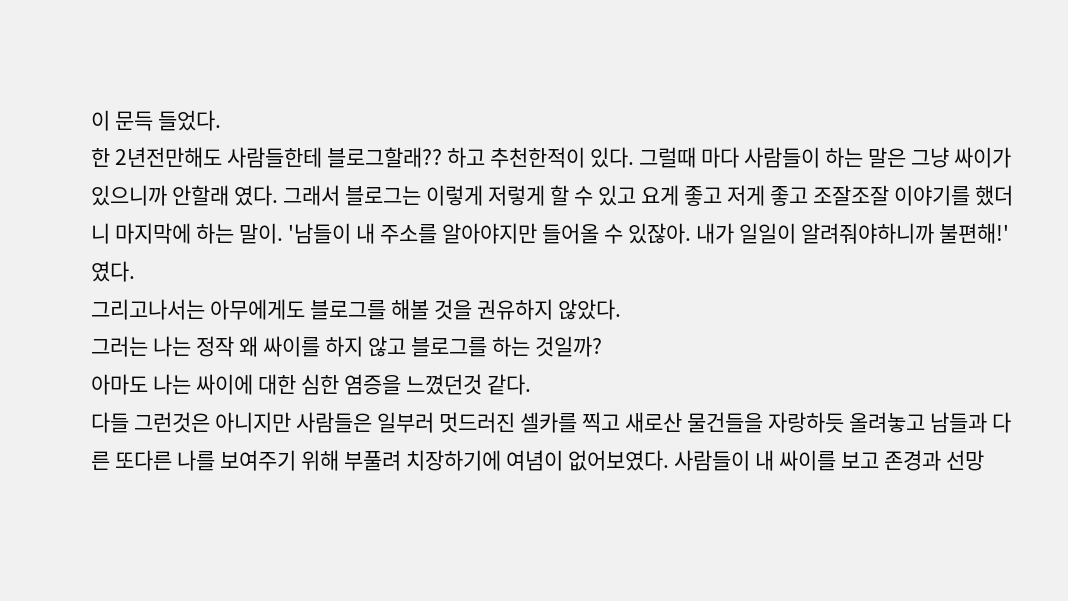이 문득 들었다.
한 2년전만해도 사람들한테 블로그할래?? 하고 추천한적이 있다. 그럴때 마다 사람들이 하는 말은 그냥 싸이가 있으니까 안할래 였다. 그래서 블로그는 이렇게 저렇게 할 수 있고 요게 좋고 저게 좋고 조잘조잘 이야기를 했더니 마지막에 하는 말이. '남들이 내 주소를 알아야지만 들어올 수 있잖아. 내가 일일이 알려줘야하니까 불편해!' 였다.
그리고나서는 아무에게도 블로그를 해볼 것을 권유하지 않았다.
그러는 나는 정작 왜 싸이를 하지 않고 블로그를 하는 것일까?
아마도 나는 싸이에 대한 심한 염증을 느꼈던것 같다.
다들 그런것은 아니지만 사람들은 일부러 멋드러진 셀카를 찍고 새로산 물건들을 자랑하듯 올려놓고 남들과 다른 또다른 나를 보여주기 위해 부풀려 치장하기에 여념이 없어보였다. 사람들이 내 싸이를 보고 존경과 선망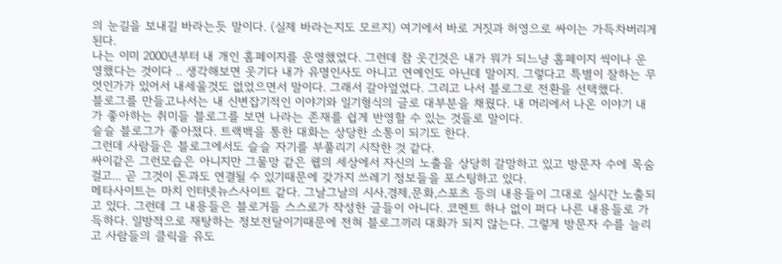의 눈길을 보내길 바라는듯 말이다. (실제 바라는지도 모르지) 여기에서 바로 거짓과 허영으로 싸이는 가득차버리게 된다.
나는 이미 2000년부터 내 개인 홈페이지를 운영했었다. 그런데 참 웃긴것은 내가 뭐가 되느냥 홈페이지 씩이나 운영했다는 것이다 .. 생각해보면 웃기다 내가 유명인사도 아니고 연예인도 아닌데 말이지. 그렇다고 특별이 잘하는 무엇인가가 있어서 내세울것도 없었으면서 말이다. 그래서 갈아엎었다. 그리고 나서 블로그로 전환을 선택했다.
블로그를 만들고나서는 내 신변잡기적인 이야기와 일기형식의 글로 대부분을 채웠다. 내 머리에서 나온 이야기 내가 좋아하는 취미들 블로그를 보면 나라는 존재를 쉽게 반영할 수 있는 것들로 말이다.
슬슬 블로그가 좋아졌다. 트랙백을 통한 대화는 상당한 소통이 되기도 한다.
그런데 사람들은 블로그에서도 슬슬 자기를 부풀리기 시작한 것 같다.
싸이같은 그런모습은 아니지만 그물망 같은 웹의 세상에서 자신의 노출을 상당히 갈망하고 있고 방문자 수에 목숨걸고... 곧 그것이 돈과도 연결될 수 있기때문에 갖가지 쓰레기 정보들을 포스팅하고 있다.
메타사이트는 마치 인터넷뉴스사이트 같다. 그날그날의 시사,경제,문화,스포츠 등의 내용들이 그대로 실시간 노출되고 있다. 그런데 그 내용들은 블로거들 스스로가 작성한 글들이 아니다. 코멘트 하나 없이 퍼다 나른 내용들로 가득하다. 일방적으로 재탕하는 정보전달이기때문에 전혀 블로그끼리 대화가 되지 않는다. 그렇게 방문자 수를 늘리고 사람들의 클릭을 유도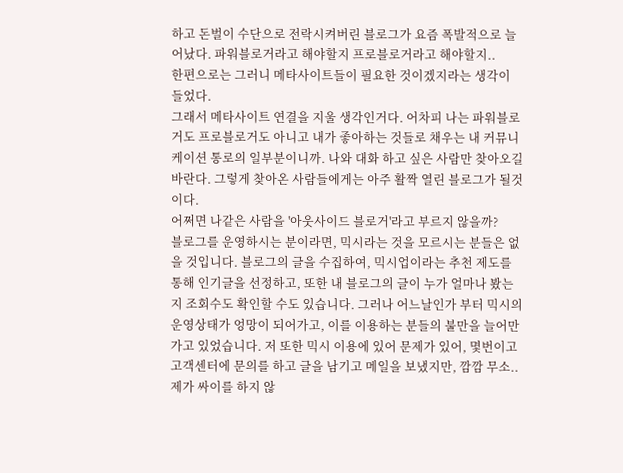하고 돈벌이 수단으로 전락시켜버린 블로그가 요즘 폭발적으로 늘어났다. 파워블로거라고 해야할지 프로블로거라고 해야할지..
한편으로는 그러니 메타사이트들이 필요한 것이겠지라는 생각이 들었다.
그래서 메타사이트 연결을 지울 생각인거다. 어차피 나는 파워블로거도 프로블로거도 아니고 내가 좋아하는 것들로 채우는 내 커뮤니케이션 통로의 일부분이니까. 나와 대화 하고 싶은 사람만 찾아오길 바란다. 그렇게 찾아온 사람들에게는 아주 활짝 열린 블로그가 될것이다.
어쩌면 나같은 사람을 '아웃사이드 블로거'라고 부르지 않을까?
블로그를 운영하시는 분이라면, 믹시라는 것을 모르시는 분들은 없을 것입니다. 블로그의 글을 수집하여, 믹시업이라는 추천 제도를 통해 인기글을 선정하고, 또한 내 블로그의 글이 누가 얼마나 봤는지 조회수도 확인할 수도 있습니다. 그러나 어느날인가 부터 믹시의 운영상태가 엉망이 되어가고, 이를 이용하는 분들의 불만을 늘어만 가고 있었습니다. 저 또한 믹시 이용에 있어 문제가 있어, 몇번이고 고객센터에 문의를 하고 글을 남기고 메일을 보냈지만, 깜깜 무소..
제가 싸이를 하지 않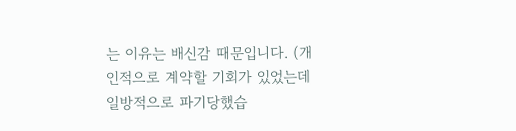는 이유는 배신감 때문입니다. (개인적으로 계약할 기회가 있었는데 일방적으로 파기당했습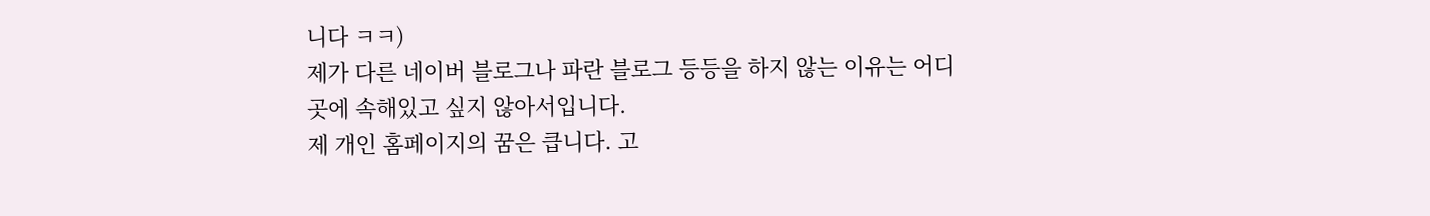니다 ㅋㅋ)
제가 다른 네이버 블로그나 파란 블로그 등등을 하지 않는 이유는 어디곳에 속해있고 싶지 않아서입니다.
제 개인 홈페이지의 꿈은 큽니다. 고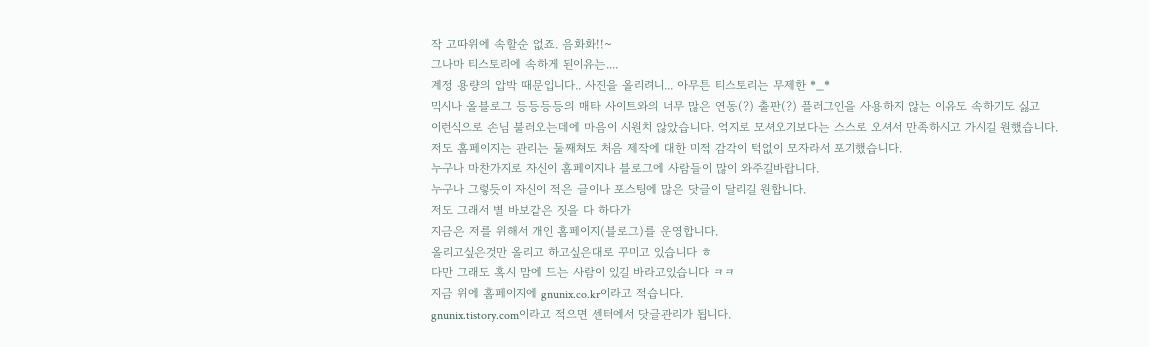작 고따위에 속할순 없죠. 음화화!!~
그나마 티스토리에 속하게 된이유는....
계정 용량의 압박 때문입니다.. 사진을 올리려니... 아무튼 티스토리는 무제한 *_*
믹시나 올블로그 등등등등의 매타 사이트와의 너무 많은 연동(?) 출판(?) 플러그인을 사용하지 않는 이유도 속하기도 싫고
이런식으로 손님 불러오는데에 마음이 시원치 않았습니다. 억지로 모셔오기보다는 스스로 오셔서 만족하시고 가시길 원했습니다.
저도 홈페이지는 관리는 둘째쳐도 처음 제작에 대한 미적 감각이 턱없이 모자라서 포기했습니다.
누구나 마찬가지로 자신이 홈페이지나 블로그에 사람들이 많이 와주길바랍니다.
누구나 그렇듯이 자신이 적은 글이나 포스팅에 많은 닷글이 달리길 원합니다.
저도 그래서 별 바보같은 짓을 다 하다가
지금은 저를 위해서 개인 홈페이지(블로그)를 운영합니다.
올리고싶은것만 올리고 하고싶은대로 꾸미고 있습니다 ㅎ
다만 그래도 혹시 맘에 드는 사람이 있길 바라고있습니다 ㅋㅋ
지금 위에 홈페이지에 gnunix.co.kr이라고 적습니다.
gnunix.tistory.com이라고 적으면 센터에서 닷글관리가 됩니다.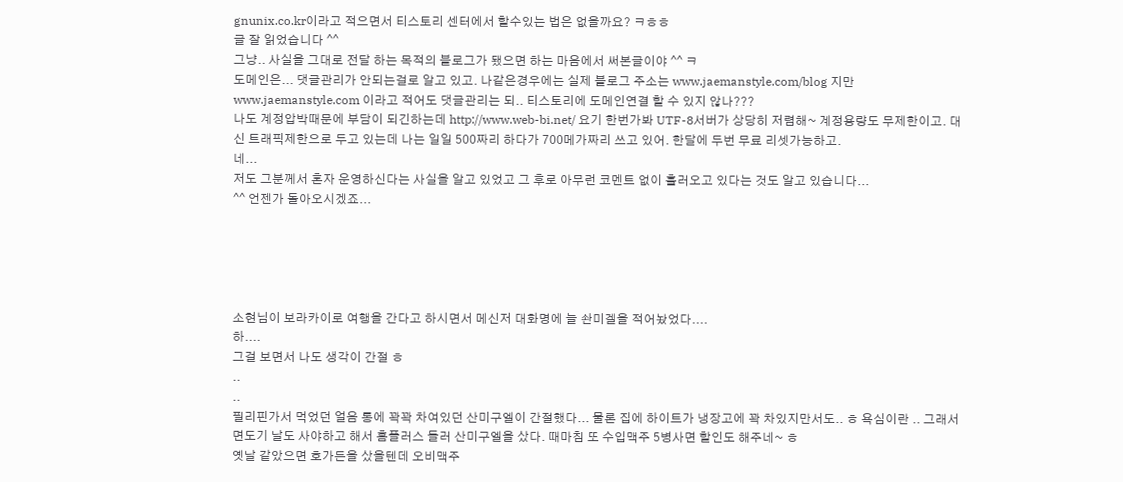gnunix.co.kr이라고 적으면서 티스토리 센터에서 할수있는 법은 없을까요? ㅋㅎㅎ
글 잘 읽었습니다 ^^
그냥.. 사실을 그대로 전달 하는 목적의 블로그가 됐으면 하는 마음에서 써본글이야 ^^ ㅋ
도메인은... 댓글관리가 안되는걸로 알고 있고. 나같은경우에는 실제 블로그 주소는 www.jaemanstyle.com/blog 지만 www.jaemanstyle.com 이라고 적어도 댓글관리는 되.. 티스토리에 도메인연결 할 수 있지 않나???
나도 계정압박때문에 부담이 되긴하는데 http://www.web-bi.net/ 요기 한번가봐 UTF-8서버가 상당히 저렴해~ 계정용량도 무제한이고. 대신 트래픽제한으로 두고 있는데 나는 일일 500짜리 하다가 700메가짜리 쓰고 있어. 한달에 두번 무료 리셋가능하고.
네...
저도 그분께서 혼자 운영하신다는 사실을 알고 있었고 그 후로 아무런 코멘트 없이 흘러오고 있다는 것도 알고 있습니다...
^^ 언젠가 돌아오시겠죠...





소현님이 보라카이로 여행을 간다고 하시면서 메신저 대화명에 늘 솬미겔을 적어놨었다....
하....
그걸 보면서 나도 생각이 간절 ㅎ
..
..
필리핀가서 먹었던 얼음 통에 꽉꽉 차여있던 산미구엘이 간절했다... 물론 집에 하이트가 냉장고에 꽉 차있지만서도.. ㅎ 욕심이란 .. 그래서 면도기 날도 사야하고 해서 홈플러스 들러 산미구엘을 샀다. 때마침 또 수입맥주 5병사면 할인도 해주네~ ㅎ
옛날 같았으면 호가든을 샀을텐데 오비맥주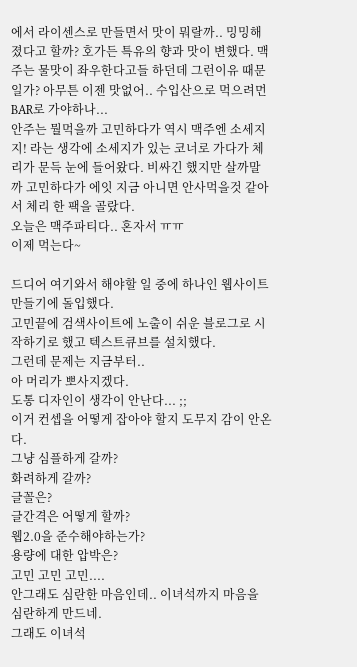에서 라이센스로 만들면서 맛이 뭐랄까.. 밍밍해졌다고 할까? 호가든 특유의 향과 맛이 변했다. 맥주는 물맛이 좌우한다고들 하던데 그런이유 때문일가? 아무튼 이젠 맛없어.. 수입산으로 먹으려먼 BAR로 가야하나...
안주는 뭘먹을까 고민하다가 역시 맥주엔 소세지지! 라는 생각에 소세지가 있는 코너로 가다가 체리가 문득 눈에 들어왔다. 비싸긴 했지만 살까말까 고민하다가 에잇 지금 아니면 안사먹을것 같아서 체리 한 팩을 골랐다.
오늘은 맥주파티다.. 혼자서 ㅠㅠ
이제 먹는다~

드디어 여기와서 해야할 일 중에 하나인 웹사이트 만들기에 돌입했다.
고민끝에 검색사이트에 노출이 쉬운 블로그로 시작하기로 했고 텍스트큐브를 설치했다.
그런데 문제는 지금부터..
아 머리가 뽀사지겠다.
도통 디자인이 생각이 안난다... ;;
이거 컨셉을 어떻게 잡아야 할지 도무지 감이 안온다.
그냥 심플하게 갈까?
화려하게 갈까?
글꼴은?
글간격은 어떻게 할까?
웹2.0을 준수해야하는가?
용량에 대한 압박은?
고민 고민 고민....
안그래도 심란한 마음인데.. 이녀석까지 마음을 심란하게 만드네.
그래도 이녀석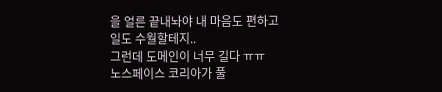을 얼른 끝내놔야 내 마음도 편하고
일도 수월할테지..
그런데 도메인이 너무 길다 ㅠㅠ
노스페이스 코리아가 풀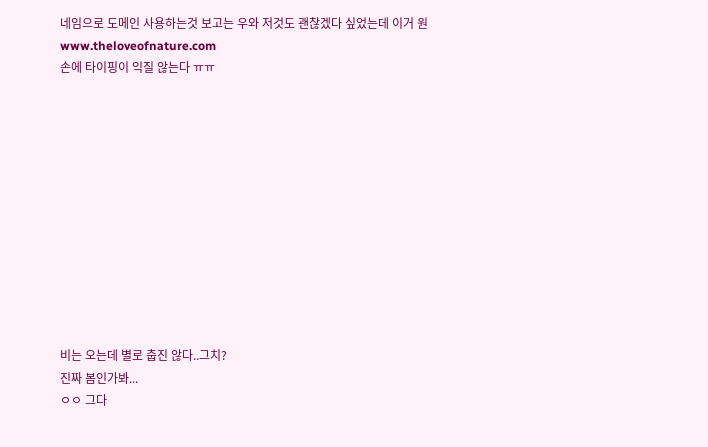네임으로 도메인 사용하는것 보고는 우와 저것도 괜찮겠다 싶었는데 이거 원
www.theloveofnature.com
손에 타이핑이 익질 않는다 ㅠㅠ












비는 오는데 별로 춥진 않다..그치?
진짜 봄인가봐...
ㅇㅇ 그다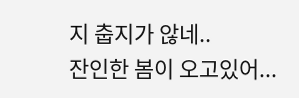지 춥지가 않네..
잔인한 봄이 오고있어...